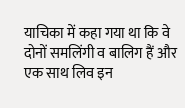याचिका में कहा गया था कि वे दोनों समलिंगी व बालिग हैं और एक साथ लिव इन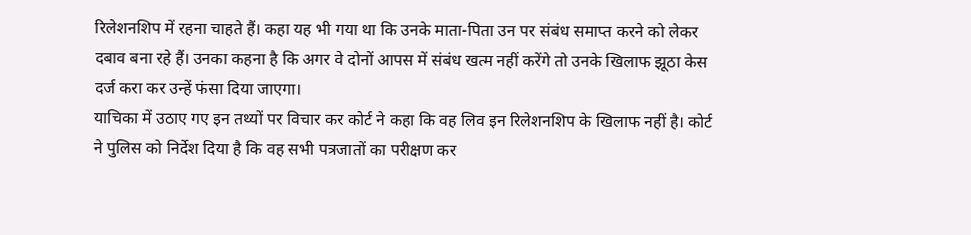रिलेशनशिप में रहना चाहते हैं। कहा यह भी गया था कि उनके माता-पिता उन पर संबंध समाप्त करने को लेकर दबाव बना रहे हैं। उनका कहना है कि अगर वे दोनों आपस में संबंध खत्म नहीं करेंगे तो उनके खिलाफ झूठा केस दर्ज करा कर उन्हें फंसा दिया जाएगा।
याचिका में उठाए गए इन तथ्यों पर विचार कर कोर्ट ने कहा कि वह लिव इन रिलेशनशिप के खिलाफ नहीं है। कोर्ट ने पुलिस को निर्देश दिया है कि वह सभी पत्रजातों का परीक्षण कर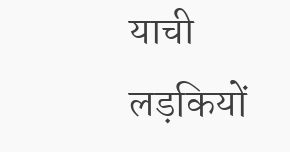याची लड़कियों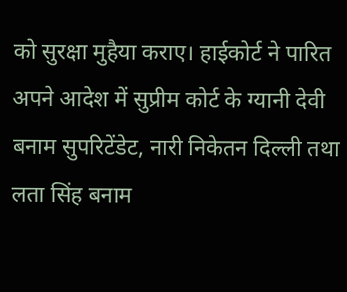को सुरक्षा मुहैया कराए। हाईकोर्ट ने पारित अपने आदेश में सुप्रीम कोर्ट के ग्यानी देवी बनाम सुपरिटेंडेट, नारी निकेतन दिल्ली तथा लता सिंह बनाम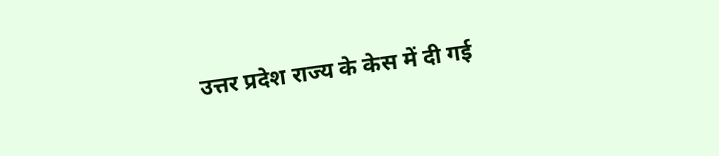उत्तर प्रदेश राज्य के केस में दी गई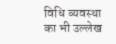विधि व्यवस्था का भी उल्लेख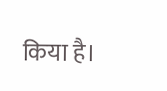किया है।